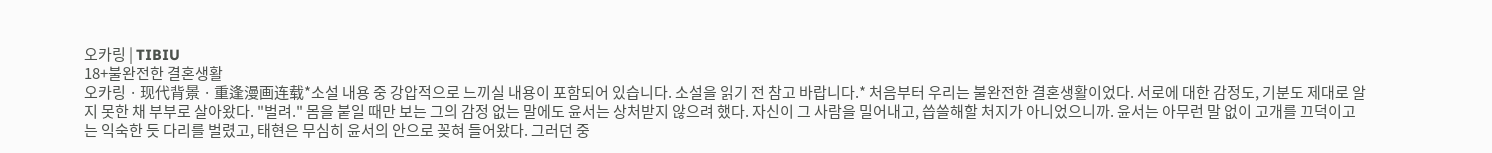오카링 | TIBIU
18+불완전한 결혼생활
오카링 · 现代背景 · 重逢漫画连载*소설 내용 중 강압적으로 느끼실 내용이 포함되어 있습니다. 소설을 읽기 전 참고 바랍니다.* 처음부터 우리는 불완전한 결혼생활이었다. 서로에 대한 감정도, 기분도 제대로 알지 못한 채 부부로 살아왔다. "벌려." 몸을 붙일 때만 보는 그의 감정 없는 말에도 윤서는 상처받지 않으려 했다. 자신이 그 사람을 밀어내고, 씁쓸해할 처지가 아니었으니까. 윤서는 아무런 말 없이 고개를 끄덕이고는 익숙한 듯 다리를 벌렸고, 태현은 무심히 윤서의 안으로 꽂혀 들어왔다. 그러던 중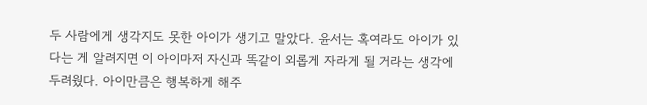두 사람에게 생각지도 못한 아이가 생기고 말았다. 윤서는 혹여라도 아이가 있다는 게 알려지면 이 아이마저 자신과 똑같이 외롭게 자라게 될 거라는 생각에 두려웠다. 아이만큼은 행복하게 해주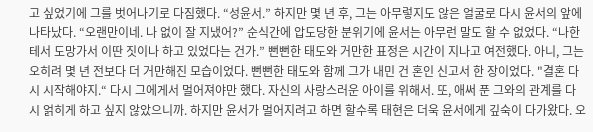고 싶었기에 그를 벗어나기로 다짐했다. “성윤서.” 하지만 몇 년 후, 그는 아무렇지도 않은 얼굴로 다시 윤서의 앞에 나타났다. “오랜만이네. 나 없이 잘 지냈어?” 순식간에 압도당한 분위기에 윤서는 아무런 말도 할 수 없었다. “나한테서 도망가서 이딴 짓이나 하고 있었다는 건가.” 뻔뻔한 태도와 거만한 표정은 시간이 지나고 여전했다. 아니, 그는 오히려 몇 년 전보다 더 거만해진 모습이었다. 뻔뻔한 태도와 함께 그가 내민 건 혼인 신고서 한 장이었다. "결혼 다시 시작해야지.“ 다시 그에게서 멀어져야만 했다. 자신의 사랑스러운 아이를 위해서. 또, 애써 푼 그와의 관계를 다시 얽히게 하고 싶지 않았으니까. 하지만 윤서가 멀어지려고 하면 할수록 태현은 더욱 윤서에게 깊숙이 다가왔다. 오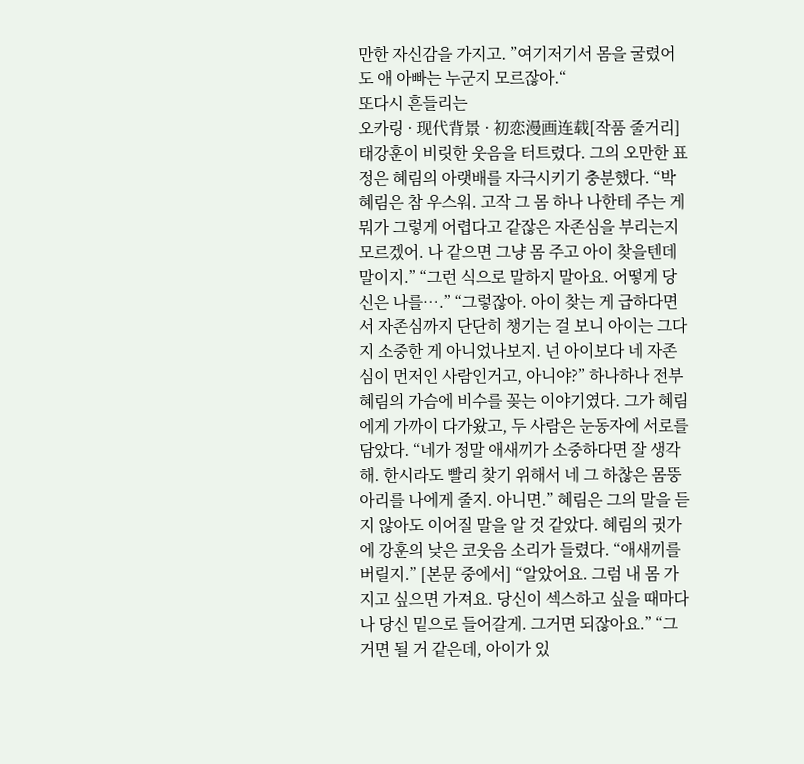만한 자신감을 가지고. ”여기저기서 몸을 굴렸어도 애 아빠는 누군지 모르잖아.“
또다시 흔들리는
오카링 · 现代背景 · 初恋漫画连载[작품 줄거리] 태강훈이 비릿한 웃음을 터트렸다. 그의 오만한 표정은 혜림의 아랫배를 자극시키기 충분했다. “박혜림은 참 우스워. 고작 그 몸 하나 나한테 주는 게 뭐가 그렇게 어렵다고 같잖은 자존심을 부리는지 모르겠어. 나 같으면 그냥 몸 주고 아이 찾을텐데 말이지.” “그런 식으로 말하지 말아요. 어떻게 당신은 나를….” “그렇잖아. 아이 찾는 게 급하다면서 자존심까지 단단히 챙기는 걸 보니 아이는 그다지 소중한 게 아니었나보지. 넌 아이보다 네 자존심이 먼저인 사람인거고, 아니야?” 하나하나 전부 혜림의 가슴에 비수를 꽂는 이야기였다. 그가 혜림에게 가까이 다가왔고, 두 사람은 눈동자에 서로를 담았다. “네가 정말 애새끼가 소중하다면 잘 생각해. 한시라도 빨리 찾기 위해서 네 그 하찮은 몸뚱아리를 나에게 줄지. 아니면.” 혜림은 그의 말을 듣지 않아도 이어질 말을 알 것 같았다. 혜림의 귓가에 강훈의 낮은 코웃음 소리가 들렸다. “애새끼를 버릴지.” [본문 중에서] “알았어요. 그럼 내 몸 가지고 싶으면 가져요. 당신이 섹스하고 싶을 때마다 나 당신 밑으로 들어갈게. 그거면 되잖아요.” “그거면 될 거 같은데, 아이가 있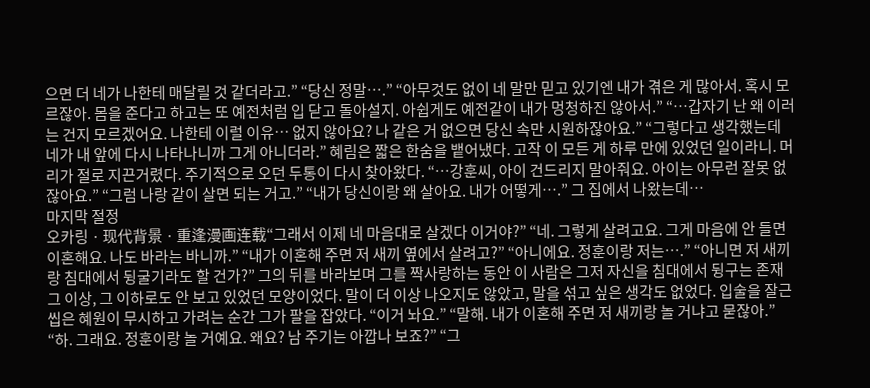으면 더 네가 나한테 매달릴 것 같더라고.” “당신 정말….” “아무것도 없이 네 말만 믿고 있기엔 내가 겪은 게 많아서. 혹시 모르잖아. 몸을 준다고 하고는 또 예전처럼 입 닫고 돌아설지. 아쉽게도 예전같이 내가 멍청하진 않아서.” “…갑자기 난 왜 이러는 건지 모르겠어요. 나한테 이럴 이유… 없지 않아요? 나 같은 거 없으면 당신 속만 시원하잖아요.” “그렇다고 생각했는데 네가 내 앞에 다시 나타나니까 그게 아니더라.” 혜림은 짧은 한숨을 뱉어냈다. 고작 이 모든 게 하루 만에 있었던 일이라니. 머리가 절로 지끈거렸다. 주기적으로 오던 두통이 다시 찾아왔다. “…강훈씨, 아이 건드리지 말아줘요. 아이는 아무런 잘못 없잖아요.” “그럼 나랑 같이 살면 되는 거고.” “내가 당신이랑 왜 살아요. 내가 어떻게….” 그 집에서 나왔는데…
마지막 절정
오카링 · 现代背景 · 重逢漫画连载“그래서 이제 네 마음대로 살겠다 이거야?” “네. 그렇게 살려고요. 그게 마음에 안 들면 이혼해요. 나도 바라는 바니까.” “내가 이혼해 주면 저 새끼 옆에서 살려고?” “아니에요. 정훈이랑 저는….” “아니면 저 새끼랑 침대에서 뒹굴기라도 할 건가?” 그의 뒤를 바라보며 그를 짝사랑하는 동안 이 사람은 그저 자신을 침대에서 뒹구는 존재 그 이상, 그 이하로도 안 보고 있었던 모양이었다. 말이 더 이상 나오지도 않았고, 말을 섞고 싶은 생각도 없었다. 입술을 잘근 씹은 혜원이 무시하고 가려는 순간 그가 팔을 잡았다. “이거 놔요.” “말해. 내가 이혼해 주면 저 새끼랑 놀 거냐고 묻잖아.” “하. 그래요. 정훈이랑 놀 거예요. 왜요? 남 주기는 아깝나 보죠?” “그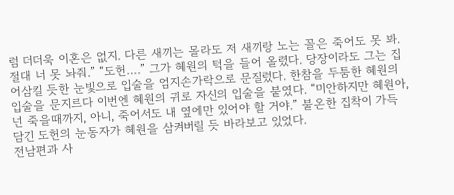럼 더더욱 이혼은 없지. 다른 새끼는 몰라도 저 새끼랑 노는 꼴은 죽어도 못 봐. 절대 너 못 놔줘.” “도헌….” 그가 혜원의 턱을 들어 올렸다. 당장이라도 그는 집어삼킬 듯한 눈빛으로 입술을 엄지손가락으로 문질렀다. 한참을 두툼한 혜원의 입술을 문지르다 이번엔 혜원의 귀로 자신의 입술을 붙였다. “미안하지만 혜원아, 넌 죽을때까지, 아니, 죽어서도 내 옆에만 있어야 할 거야.” 불온한 집착이 가득 담긴 도헌의 눈동자가 혜원을 삼켜버릴 듯 바라보고 있었다.
전남편과 사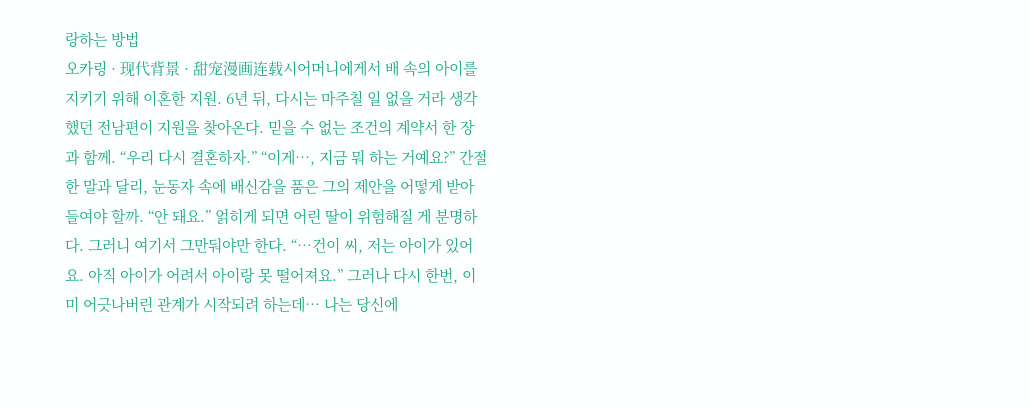랑하는 방법
오카링 · 现代背景 · 甜宠漫画连载시어머니에게서 배 속의 아이를 지키기 위해 이혼한 지원. 6년 뒤, 다시는 마주칠 일 없을 거라 생각했던 전남편이 지원을 찾아온다. 믿을 수 없는 조건의 계약서 한 장과 함께. “우리 다시 결혼하자.” “이게…, 지금 뭐 하는 거예요?” 간절한 말과 달리, 눈동자 속에 배신감을 품은 그의 제안을 어떻게 받아들여야 할까. “안 돼요.” 얽히게 되면 어린 딸이 위험해질 게 분명하다. 그러니 여기서 그만둬야만 한다. “…건이 씨, 저는 아이가 있어요. 아직 아이가 어려서 아이랑 못 떨어져요.” 그러나 다시 한번, 이미 어긋나버린 관계가 시작되려 하는데… 나는 당신에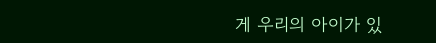게 우리의 아이가 있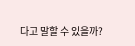다고 말할 수 있을까?